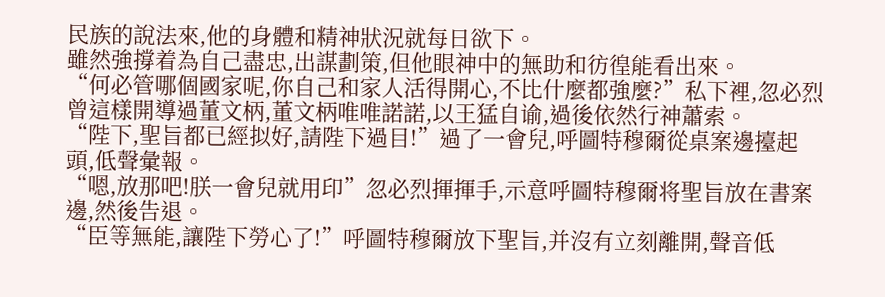民族的說法來,他的身體和精神狀況就每日欲下。
雖然強撐着為自己盡忠,出謀劃策,但他眼神中的無助和彷徨能看出來。
“何必管哪個國家呢,你自己和家人活得開心,不比什麼都強麼?”私下裡,忽必烈曾這樣開導過董文柄,董文柄唯唯諾諾,以王猛自谕,過後依然行神蕭索。
“陛下,聖旨都已經拟好,請陛下過目!”過了一會兒,呼圖特穆爾從桌案邊擡起頭,低聲彙報。
“嗯,放那吧!朕一會兒就用印”忽必烈揮揮手,示意呼圖特穆爾将聖旨放在書案邊,然後告退。
“臣等無能,讓陛下勞心了!”呼圖特穆爾放下聖旨,并沒有立刻離開,聲音低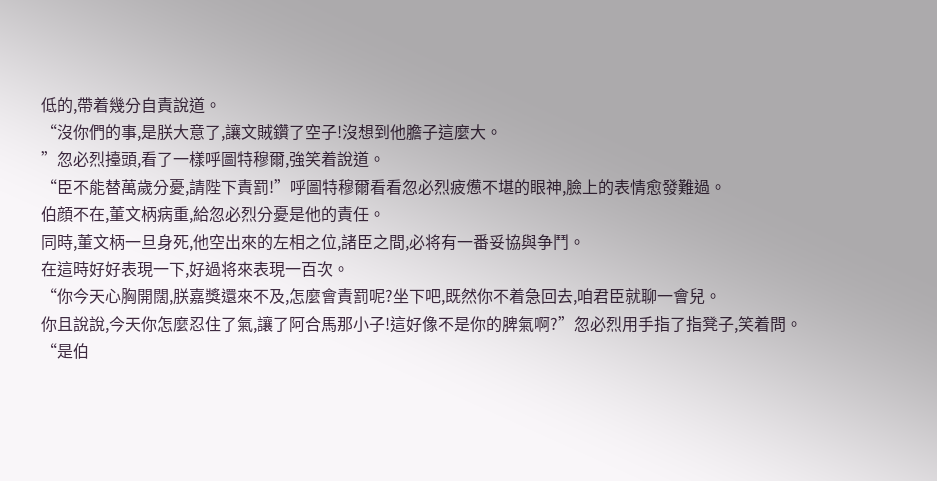低的,帶着幾分自責說道。
“沒你們的事,是朕大意了,讓文賊鑽了空子!沒想到他膽子這麼大。
”忽必烈擡頭,看了一樣呼圖特穆爾,強笑着說道。
“臣不能替萬歲分憂,請陛下責罰!”呼圖特穆爾看看忽必烈疲憊不堪的眼神,臉上的表情愈發難過。
伯顔不在,董文柄病重,給忽必烈分憂是他的責任。
同時,董文柄一旦身死,他空出來的左相之位,諸臣之間,必将有一番妥協與争鬥。
在這時好好表現一下,好過将來表現一百次。
“你今天心胸開闊,朕嘉獎還來不及,怎麼會責罰呢?坐下吧,既然你不着急回去,咱君臣就聊一會兒。
你且說說,今天你怎麼忍住了氣,讓了阿合馬那小子!這好像不是你的脾氣啊?”忽必烈用手指了指凳子,笑着問。
“是伯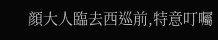顔大人臨去西巡前,特意叮囑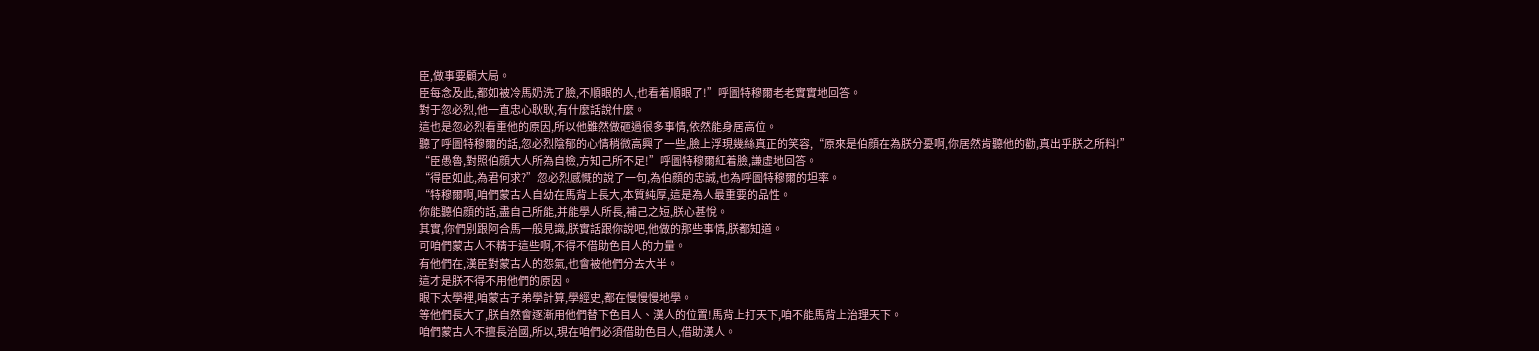臣,做事要顧大局。
臣每念及此,都如被冷馬奶洗了臉,不順眼的人,也看着順眼了!”呼圖特穆爾老老實實地回答。
對于忽必烈,他一直忠心耿耿,有什麼話說什麼。
這也是忽必烈看重他的原因,所以他雖然做砸過很多事情,依然能身居高位。
聽了呼圖特穆爾的話,忽必烈陰郁的心情稍微高興了一些,臉上浮現幾絲真正的笑容,“原來是伯顔在為朕分憂啊,你居然肯聽他的勸,真出乎朕之所料!”
“臣愚魯,對照伯顔大人所為自檢,方知己所不足!”呼圖特穆爾紅着臉,謙虛地回答。
“得臣如此,為君何求?”忽必烈感慨的說了一句,為伯顔的忠誠,也為呼圖特穆爾的坦率。
“特穆爾啊,咱們蒙古人自幼在馬背上長大,本質純厚,這是為人最重要的品性。
你能聽伯顔的話,盡自己所能,并能學人所長,補己之短,朕心甚悅。
其實,你們别跟阿合馬一般見識,朕實話跟你說吧,他做的那些事情,朕都知道。
可咱們蒙古人不精于這些啊,不得不借助色目人的力量。
有他們在,漢臣對蒙古人的怨氣,也會被他們分去大半。
這才是朕不得不用他們的原因。
眼下太學裡,咱蒙古子弟學計算,學經史,都在慢慢慢地學。
等他們長大了,朕自然會逐漸用他們替下色目人、漢人的位置!馬背上打天下,咱不能馬背上治理天下。
咱們蒙古人不擅長治國,所以,現在咱們必須借助色目人,借助漢人。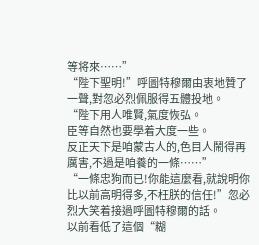等将來……”
“陛下聖明!”呼圖特穆爾由衷地贊了一聲,對忽必烈佩服得五體投地。
“陛下用人唯賢,氣度恢弘。
臣等自然也要學着大度一些。
反正天下是咱蒙古人的,色目人鬧得再厲害,不過是咱養的一條……”
“一條忠狗而已!你能這麼看,就說明你比以前高明得多,不枉朕的信任!”忽必烈大笑着接過呼圖特穆爾的話。
以前看低了這個“糊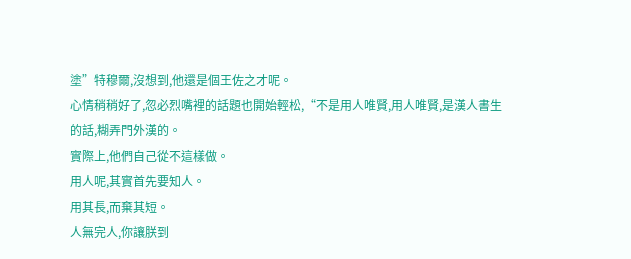塗”特穆爾,沒想到,他還是個王佐之才呢。
心情稍稍好了,忽必烈嘴裡的話題也開始輕松,“不是用人唯賢,用人唯賢,是漢人書生的話,糊弄門外漢的。
實際上,他們自己從不這樣做。
用人呢,其實首先要知人。
用其長,而棄其短。
人無完人,你讓朕到